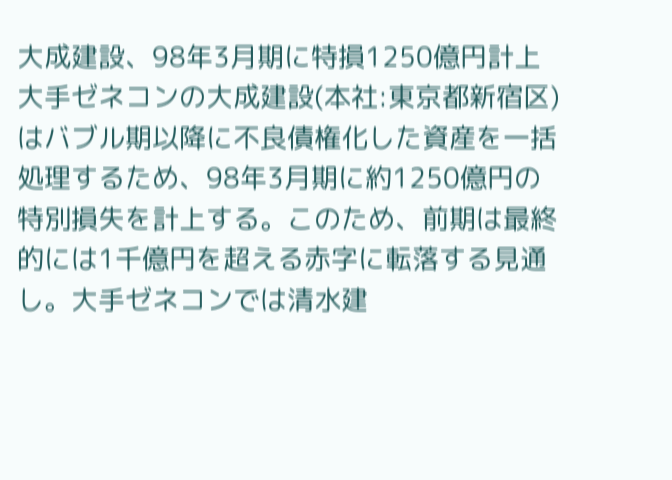大成建設、98年3月期に特損1250億円計上
大手ゼネコンの大成建設(本社:東京都新宿区)はバブル期以降に不良債権化した資産を一括処理するため、98年3月期に約1250億円の特別損失を計上する。このため、前期は最終的には1千億円を超える赤字に転落する見通し。大手ゼネコンでは清水建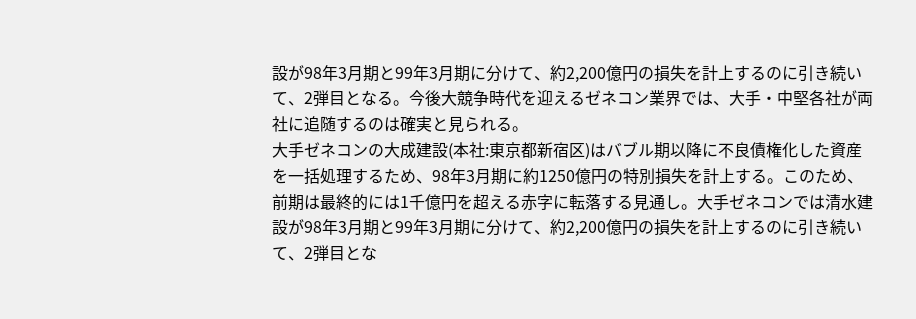設が98年3月期と99年3月期に分けて、約2,200億円の損失を計上するのに引き続いて、2弾目となる。今後大競争時代を迎えるゼネコン業界では、大手・中堅各社が両社に追随するのは確実と見られる。
大手ゼネコンの大成建設(本社:東京都新宿区)はバブル期以降に不良債権化した資産を一括処理するため、98年3月期に約1250億円の特別損失を計上する。このため、前期は最終的には1千億円を超える赤字に転落する見通し。大手ゼネコンでは清水建設が98年3月期と99年3月期に分けて、約2,200億円の損失を計上するのに引き続いて、2弾目とな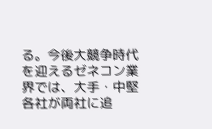る。今後大競争時代を迎えるゼネコン業界では、大手・中堅各社が両社に追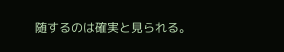随するのは確実と見られる。